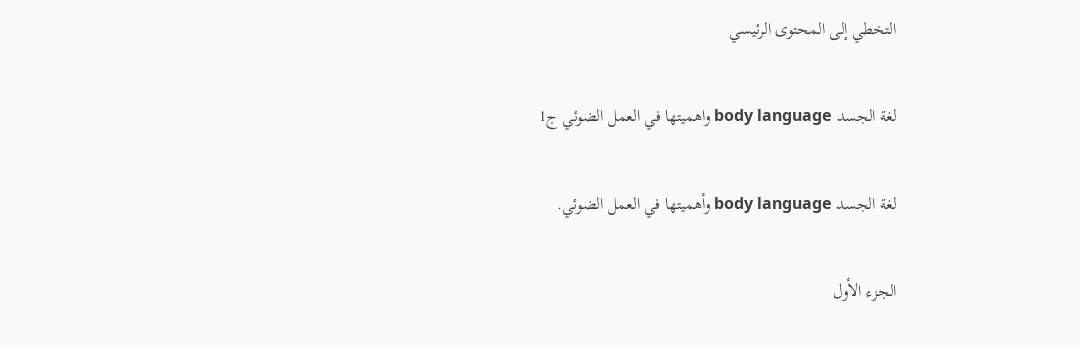التخطي إلى المحتوى الرئيسي

لغة الجسد body language واهميتها في العمل الضوئي ج1

لغة الجسد body language وأهميتها في العمل الضوئي.

الجزء الأول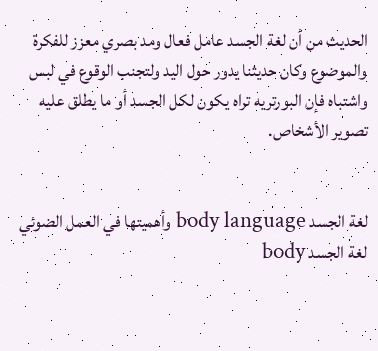الحديث من أن لغة الجسد عامل فعال ومد بصري معزز للفكرة والموضوع وكان حديثنا يدور حول اليد ولتجنب الوقوع في لبس واشتباه فإن البورتريه تراه يكون لكل الجسد أو ما يطلق عليه تصوير الأشخاص.


لغة الجسد body language وأهميتها في العمل الضوئي
لغة الجسد body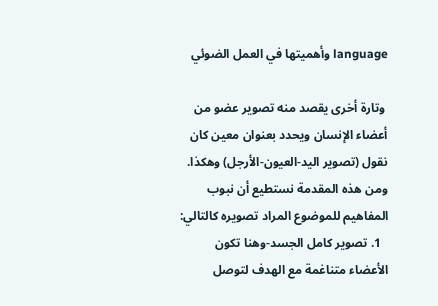language وأهميتها في العمل الضوئي

 وتارة أخرى يقصد منه تصوير عضو من أعضاء الإنسان ويحدد بعنوان معين كان نقول (تصوير اليد-العيون-الأرجل) وهكذا.
ومن هذه المقدمة نستطيع أن نبوب المفاهيم للموضوع المراد تصويره كالتالي:
  1. تصوير كامل الجسد-وهنا تكون الأعضاء متناغمة مع الهدف لتوصل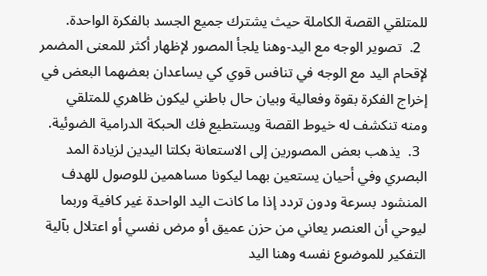للمتلقي القصة الكاملة حيث يشترك جميع الجسد بالفكرة الواحدة.
  2.  تصوير الوجه مع اليد-وهنا يلجأ المصور لإظهار أكثر للمعنى المضمر لإقحام اليد مع الوجه في تنافس قوي كي يساعدان بعضهما البعض في إخراج الفكرة بقوة وفعالية وبيان حال باطني ليكون ظاهري للمتلقي ومنه تنكشف له خيوط القصة ويستطيع فك الحبكة الدرامية الضوئية.
  3.  يذهب بعض المصورين إلى الاستعانة بكلتا اليدين لزيادة المد البصري وفي أحيان يستعين بهما ليكونا مساهمين للوصول للهدف المنشود بسرعة ودون تردد إذا ما كانت اليد الواحدة غير كافية وربما ليوحي أن العنصر يعاني من حزن عميق أو مرض نفسي أو اعتلال بآلية التفكير للموضوع نفسه وهنا اليد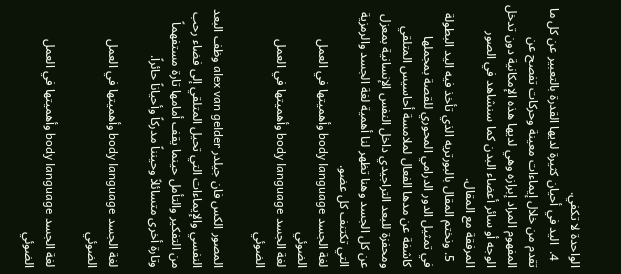الواحدة لا تكفي.
  4.  اليد في أحيان كثيرة لديها القدرة بالتعبير عن كل ما تقدم من خلال إيماءات معينة وحركات تفصح عن المفهوم المراد إبرازه وهي لديها هذه الإمكانية دون تدخل الوجه أو سائر أعضاء البدن كما سنشاهد في الصور المرفقة مع المقال.
  5. ونختم المقال بالبورتريه الذي تأخذ فيه اليد البطولة في تمثيل الدور الدرامي المحوري للقصة بمجملها كاشفة عن مدها الفعال لملامسة أحاسيس المتلقي ومحفزة للبعد التراجيدي داخل النفس الإنسانية بمعزل عن كل الجسد وهنا تظهر لنا أهمية لغة الجسد والرمزية التي تكتنف كل عضو.
لغة الجسد body language وأهميتها في العمل الضوئي
لغة الجسد body language وأهميتها في العمل الضوئي

المصور الكس فان جيلدر alex van gelder وظف البعد النفسي والإيماءات التي تحيل المتلقي إلى فضاء رحب من التفكير والتأمل حينما يقف أمامها تارة مستفهماً وتارة أخرى متسائلاً وحينناً مدركاً وأحياناً حائراً.

لغة الجسد body language وأهميتها في العمل الضوئي

لغة الجسد body language وأهميتها في العمل الضوئي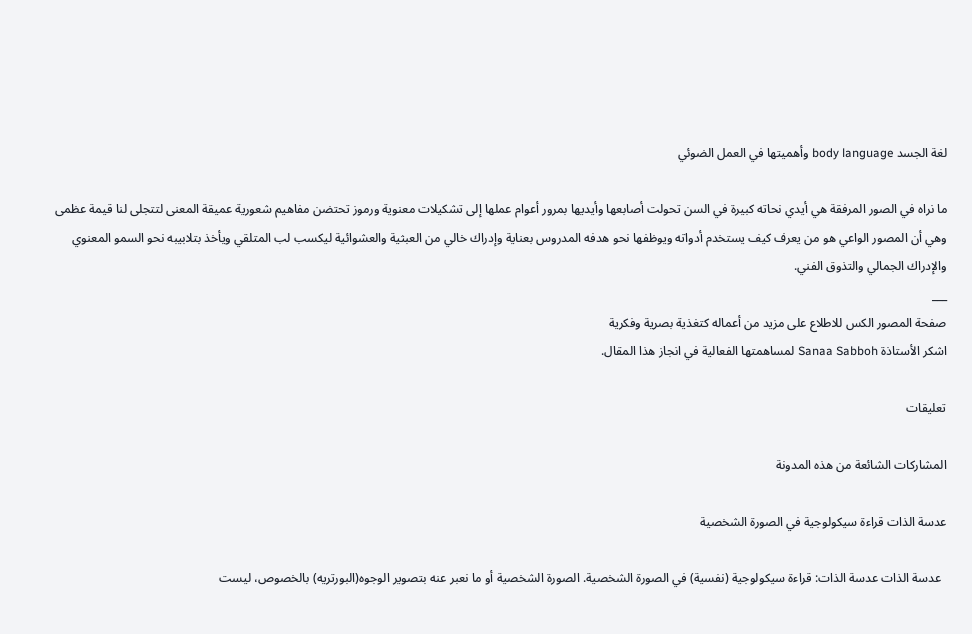لغة الجسد body language وأهميتها في العمل الضوئي

ما نراه في الصور المرفقة هي أيدي نحاته كبيرة في السن تحولت أصابعها وأيديها بمرور أعوام عملها إلى تشكيلات معنوية ورموز تحتضن مفاهيم شعورية عميقة المعنى لتتجلى لنا قيمة عظمى وهي أن المصور الواعي هو من يعرف كيف يستخدم أدواته ويوظفها نحو هدفه المدروس بعناية وإدراك خالي من العبثية والعشوائية ليكسب لب المتلقي ويأخذ بتلابيبه نحو السمو المعنوي والإدراك الجمالي والتذوق الفني.
___
صفحة المصور الكس للاطلاع على مزيد من أعماله كتغذية بصرية وفكرية
اشكر الأستاذة Sanaa Sabboh لمساهمتها الفعالية في انجاز هذا المقال.

تعليقات

المشاركات الشائعة من هذه المدونة

عدسة الذات قراءة سيكولوجية في الصورة الشخصية

  عدسة الذات عدسة الذات: قراءة سيكولوجية (نفسية) في الصورة الشخصية. الصورة الشخصية أو ما نعبر عنه بتصوير الوجوه(البورتريه) بالخصوص، ليست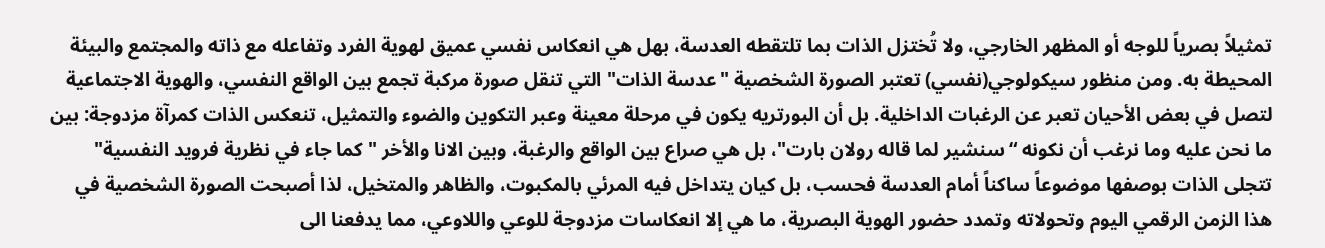تمثيلاً بصرياً للوجه أو المظهر الخارجي، ولا تُختزل الذات بما تلتقطه العدسة، بهل هي انعكاس نفسي عميق لهوية الفرد وتفاعله مع ذاته والمجتمع والبيئة المحيطة به. ومن منظور سيكولوجي(نفسي) تعتبر الصورة الشخصية "عدسة الذات" التي تنقل صورة مركبة تجمع بين الواقع النفسي، والهوية الاجتماعية لتصل في بعض الأحيان تعبر عن الرغبات الداخلية. بل أن البورتريه يكون في مرحلة معينة وعبر التكوين والضوء والتمثيل، تنعكس الذات كمرآة مزدوجة: بين ما نحن عليه وما نرغب أن نكونه “سنشير لما قاله رولان بارت"، بل هي صراع بين الواقع والرغبة، وبين الانا والأخر "كما جاء في نظرية فرويد النفسية" تتجلى الذات بوصفها موضوعاً ساكناً أمام العدسة فحسب، بل كيان يتداخل فيه المرئي بالمكبوت، والظاهر والمتخيل، لذا أصبحت الصورة الشخصية في هذا الزمن الرقمي اليوم وتحولاته وتمدد حضور الهوية البصرية، ما هي إلا انعكاسات مزدوجة للوعي واللاوعي، مما يدفعنا الى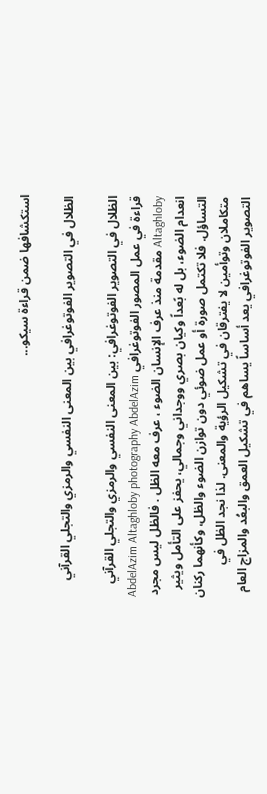استكشافها ضمن قراءة سيكو...

الظلال في التصوير الفوتوغرافي بين المعنى النفسي والرمزي والتجلي القرآني

الظلال في التصوير الفوتوغرافي: بين المعنى النفسي والرمزي والتجلي القرآني قراءة في عمل المصور الفوتوغرافي AbdelAzim Altaghloby photography AbdelAzim Altaghloby مقدمة منذ عرف الإنسان الضوء ، عرف معه الظل . فالظل ليس مجرد انعدام الضوء، بل له بًعداً وكيان بصري ووجداني وجمالي، يحفز على التأمل ويثير التساؤل. فلا تكتمل صورة أو عمل ضوئي دون توازن الضوء والظل، وكأنهما ركنان متكاملان وتوأمين لا يفترقان في تشكيل الرؤية والمعنى. لذا نجد الظل في التصوير الفوتوغرافي يعد أساساً يساهم في تشكيل العمق والبعُد والمزاج العام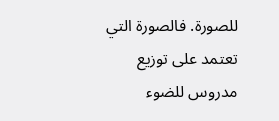للصورة. فالصورة التي تعتمد على توزيع مدروس للضوء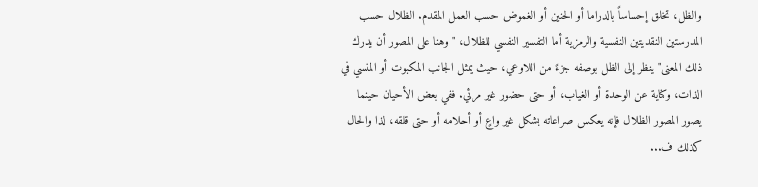والظل، تخلق إحساساً بالدراما أو الحنين أو الغموض حسب العمل المقدم. الظلال حسب المدرستين النقديتين النفسية والرمزية أما التفسير النفسي للظلال، "وهنا على المصور أن يدرك ذلك المعنى" ينظر إلى الظل بوصفه جزءً من اللاوعي، حيث يمثل الجانب المكبوت أو المنسي في الذات، وكناية عن الوحدة أو الغياب، أو حتى حضور غير مرئي. ففي بعض الأحيان حينما يصور المصور الظلال فإنه يعكس صراعاته بشكل غير واعٍ أو أحلامه أو حتى قلقه، لذا والحال كذلك ف...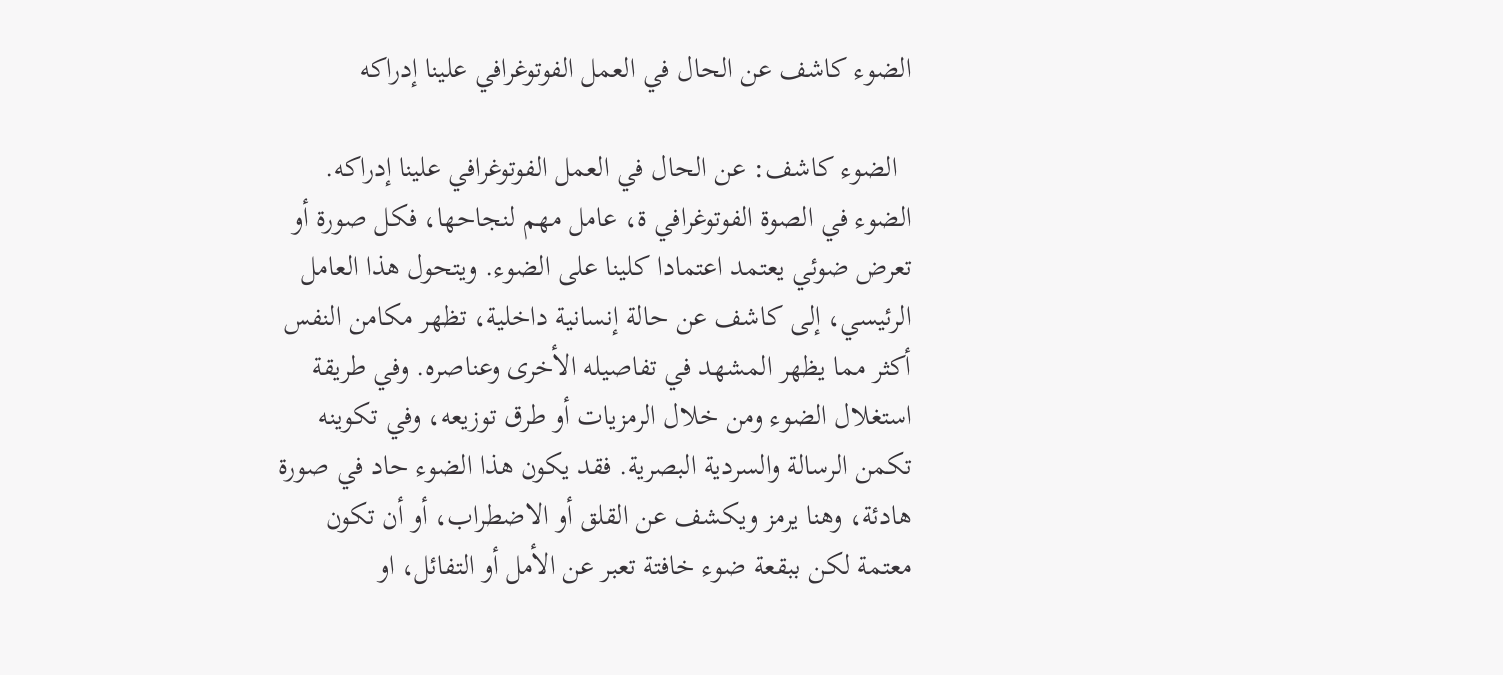الضوء كاشف عن الحال في العمل الفوتوغرافي علينا إدراكه

  الضوء كاشف: عن الحال في العمل الفوتوغرافي علينا إدراكه. الضوء في الصوة الفوتوغرافي ة، عامل مهم لنجاحها، فكل صورة أو تعرض ضوئي يعتمد اعتمادا كلينا على الضوء. ويتحول هذا العامل الرئيسي، إلى كاشف عن حالة إنسانية داخلية، تظهر مكامن النفس أكثر مما يظهر المشهد في تفاصيله الأخرى وعناصره. وفي طريقة استغلال الضوء ومن خلال الرمزيات أو طرق توزيعه، وفي تكوينه تكمن الرسالة والسردية البصرية. فقد يكون هذا الضوء حاد في صورة هادئة، وهنا يرمز ويكشف عن القلق أو الاضطراب، أو أن تكون معتمة لكن ببقعة ضوء خافتة تعبر عن الأمل أو التفائل، او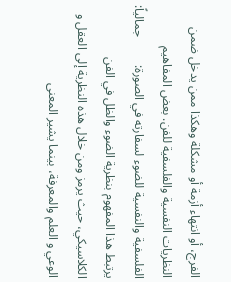الفرج، أو انتهاء أزمة أو مشكلة وهكذا ممن يدخل ضمن النظريات النفسية والفلسفية للفن. بعض المفاهيم الفلسفية والنفسية للضوء لسفارته في الصورة:         جمالياً: يرتبط هذا المفهوم بنظرية الضوء والظل في الفن الكلاسيكي، حيث يرمز ومن خلال هذه النظرية إلى العقل و الوعي و العلم والمعرفة، بينما يشير المعنى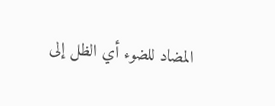المضاد للضوء أي الظل إلى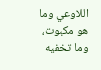اللاوعي وما هو مكبوت، وما تخفيه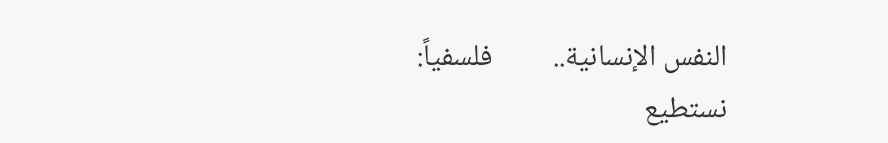النفس الإنسانية..         فلسفياً: نستطيع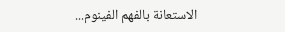الاستعانة بالفهم الفينوم...